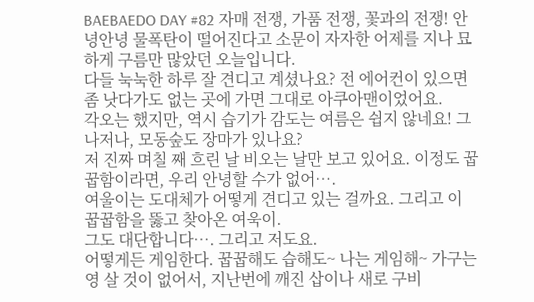BAEBAEDO DAY #82 자매 전쟁, 가품 전쟁, 꽃과의 전쟁! 안녕안녕 물폭탄이 떨어진다고 소문이 자자한 어제를 지나 묘하게 구름만 많았던 오늘입니다.
다들 눅눅한 하루 잘 견디고 계셨나요? 전 에어컨이 있으면 좀 낫다가도 없는 곳에 가면 그대로 아쿠아맨이었어요.
각오는 했지만, 역시 습기가 감도는 여름은 쉽지 않네요! 그나저나, 모동숲도 장마가 있나요?
저 진짜 며칠 째 흐린 날 비오는 날만 보고 있어요. 이정도 꿉꿉함이라면, 우리 안녕할 수가 없어….
여울이는 도대체가 어떻게 견디고 있는 걸까요. 그리고 이 꿉꿉함을 뚫고 찾아온 여욱이.
그도 대단합니다…. 그리고 저도요.
어떻게든 게임한다. 꿉꿉해도 습해도~ 나는 게임해~ 가구는 영 살 것이 없어서, 지난번에 깨진 삽이나 새로 구비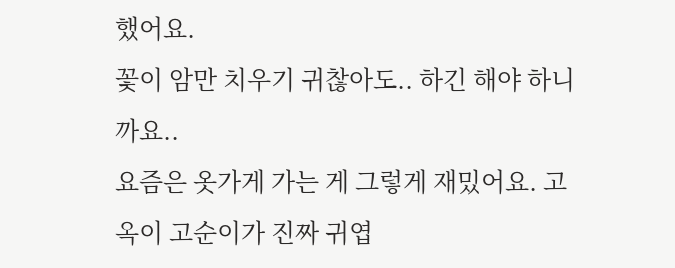했어요.
꽃이 암만 치우기 귀찮아도.. 하긴 해야 하니까요..
요즘은 옷가게 가는 게 그렇게 재밌어요. 고옥이 고순이가 진짜 귀엽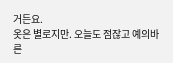거든요.
옷은 별로지만. 오늘도 점잖고 예의바른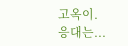고옥이.
응대는...